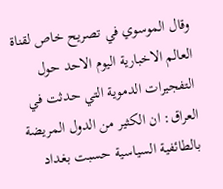وقال الموسوي في تصريح خاص لقناة العالم الاخبارية اليوم الاحد حول التفجيرات الدموية التي حدثت في العراق: ان الكثير من الدول المريضة بالطائفية السياسية حسبت بغداد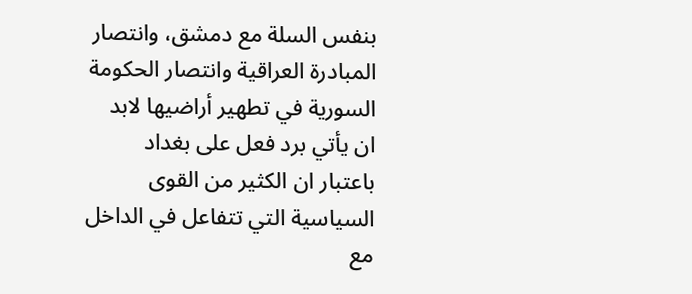بنفس السلة مع دمشق، وانتصار المبادرة العراقية وانتصار الحكومة السورية في تطهير أراضيها لابد ان يأتي برد فعل على بغداد باعتبار ان الكثير من القوى السياسية التي تتفاعل في الداخل مع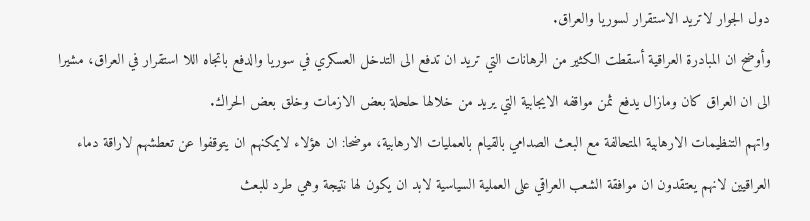دول الجوار لاتريد الاستقرار لسوريا والعراق.
وأوضح ان المبادرة العراقية أسقطت الكثير من الرهانات التي تريد ان تدفع الى التدخل العسكري في سوريا والدفع باتجاه اللا استقرار في العراق، مشيرا الى ان العراق كان ومازال يدفع ثمن مواقفه الايجابية التي يريد من خلالها حلحلة بعض الازمات وخلق بعض الحراك.
واتهم التنظيمات الارهابية المتحالفة مع البعث الصدامي بالقيام بالعمليات الارهابية، موضحا: ان هؤلاء لايمكنهم ان يتوقفوا عن تعطشهم لاراقة دماء العراقيين لانهم يعتقدون ان موافقة الشعب العراقي على العملية السياسية لابد ان يكون لها نتيجة وهي طرد للبعث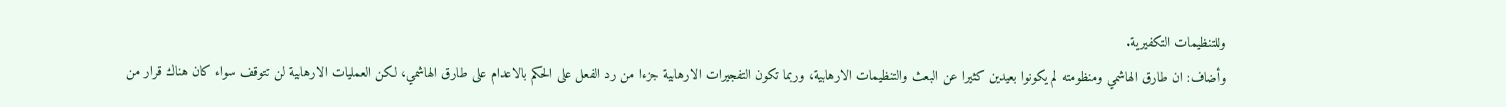وللتنظيمات التكفيرية.
وأضاف: ان طارق الهاشمي ومنظومته لم يكونوا بعيدين كثيرا عن البعث والتنظيمات الارهابية، وربما تكون التفجيرات الارهابية جزءا من رد الفعل على الحكم بالاعدام على طارق الهاشمي، لكن العمليات الارهابية لن تتوقف سواء كان هناك قرار من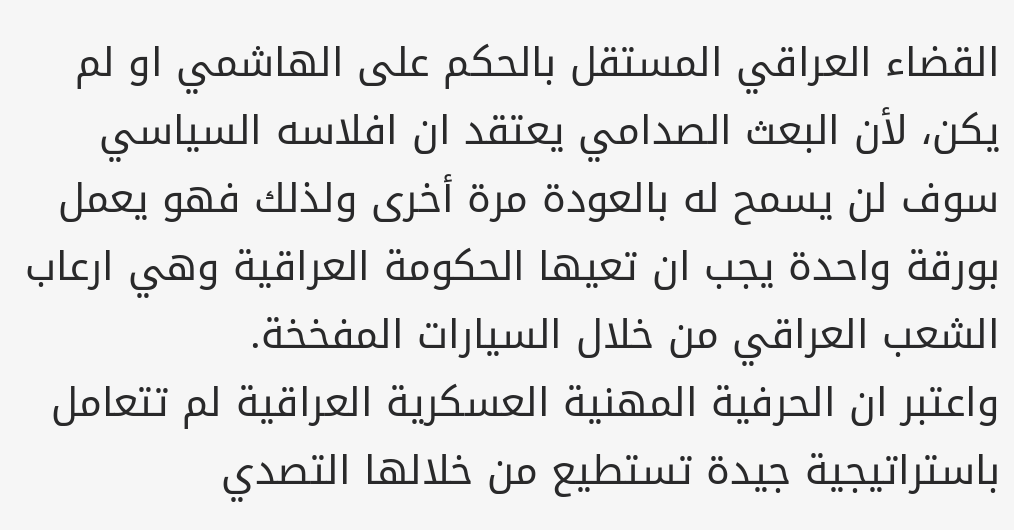القضاء العراقي المستقل بالحكم على الهاشمي او لم يكن، لأن البعث الصدامي يعتقد ان افلاسه السياسي سوف لن يسمح له بالعودة مرة أخرى ولذلك فهو يعمل بورقة واحدة يجب ان تعيها الحكومة العراقية وهي ارعاب الشعب العراقي من خلال السيارات المفخخة.
واعتبر ان الحرفية المهنية العسكرية العراقية لم تتعامل باستراتيجية جيدة تستطيع من خلالها التصدي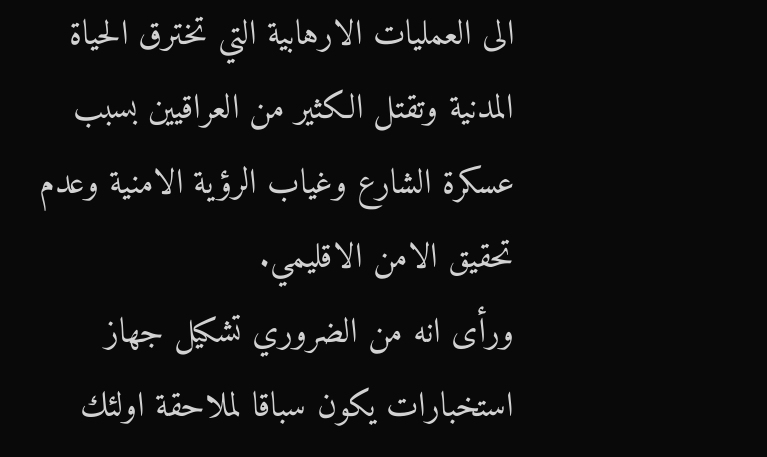الى العمليات الارهابية التي تخترق الحياة المدنية وتقتل الكثير من العراقيين بسبب عسكرة الشارع وغياب الرؤية الامنية وعدم تحقيق الامن الاقليمي.
ورأى انه من الضروري تشكيل جهاز استخبارات يكون سباقا لملاحقة اولئك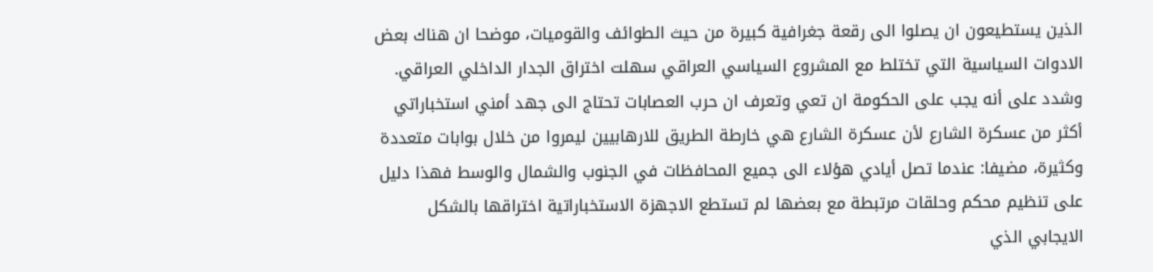الذين يستطيعون ان يصلوا الى رقعة جغرافية كبيرة من حيث الطوائف والقوميات، موضحا ان هناك بعض الادوات السياسية التي تختلط مع المشروع السياسي العراقي سهلت اختراق الجدار الداخلي العراقي.
وشدد على أنه يجب على الحكومة ان تعي وتعرف ان حرب العصابات تحتاج الى جهد أمني استخباراتي أكثر من عسكرة الشارع لأن عسكرة الشارع هي خارطة الطريق للارهابيين ليمروا من خلال بوابات متعددة وكثيرة، مضيفا: عندما تصل أيادي هؤلاء الى جميع المحافظات في الجنوب والشمال والوسط فهذا دليل على تنظيم محكم وحلقات مرتبطة مع بعضها لم تستطع الاجهزة الاستخباراتية اختراقها بالشكل الايجابي الذي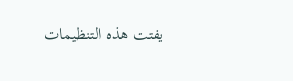يفتت هذه التنظيمات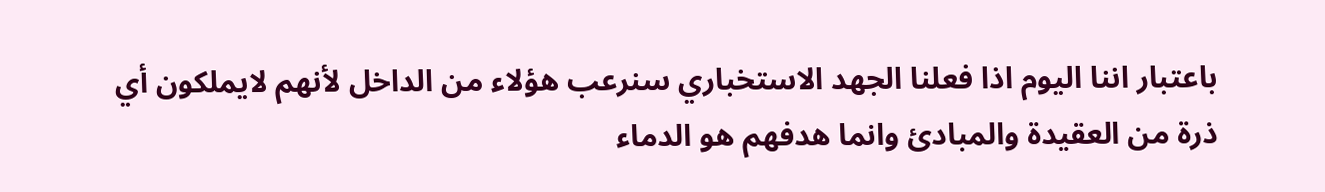باعتبار اننا اليوم اذا فعلنا الجهد الاستخباري سنرعب هؤلاء من الداخل لأنهم لايملكون أي ذرة من العقيدة والمبادئ وانما هدفهم هو الدماء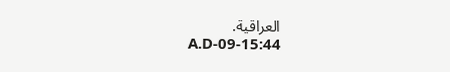العراقية.
A.D-09-15:44